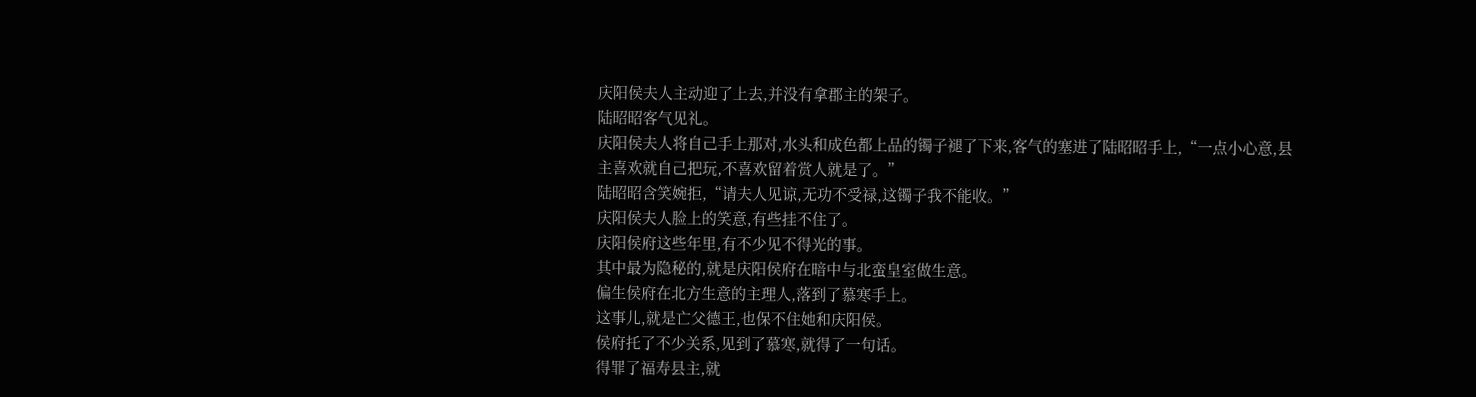庆阳侯夫人主动迎了上去,并没有拿郡主的架子。
陆昭昭客气见礼。
庆阳侯夫人将自己手上那对,水头和成色都上品的镯子褪了下来,客气的塞进了陆昭昭手上,“一点小心意,县主喜欢就自己把玩,不喜欢留着赏人就是了。”
陆昭昭含笑婉拒,“请夫人见谅,无功不受禄,这镯子我不能收。”
庆阳侯夫人脸上的笑意,有些挂不住了。
庆阳侯府这些年里,有不少见不得光的事。
其中最为隐秘的,就是庆阳侯府在暗中与北蛮皇室做生意。
偏生侯府在北方生意的主理人,落到了慕寒手上。
这事儿,就是亡父德王,也保不住她和庆阳侯。
侯府托了不少关系,见到了慕寒,就得了一句话。
得罪了福寿县主,就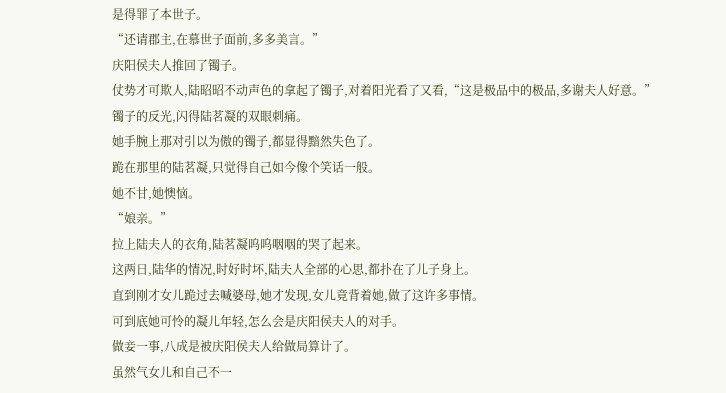是得罪了本世子。
“还请郡主,在慕世子面前,多多美言。”
庆阳侯夫人推回了镯子。
仗势才可欺人,陆昭昭不动声色的拿起了镯子,对着阳光看了又看,“这是极品中的极品,多谢夫人好意。”
镯子的反光,闪得陆茗凝的双眼刺痛。
她手腕上那对引以为傲的镯子,都显得黯然失色了。
跪在那里的陆茗凝,只觉得自己如今像个笑话一般。
她不甘,她懊恼。
“娘亲。”
拉上陆夫人的衣角,陆茗凝呜呜咽咽的哭了起来。
这两日,陆华的情况,时好时坏,陆夫人全部的心思,都扑在了儿子身上。
直到刚才女儿跪过去喊婆母,她才发现,女儿竟背着她,做了这许多事情。
可到底她可怜的凝儿年轻,怎么会是庆阳侯夫人的对手。
做妾一事,八成是被庆阳侯夫人给做局算计了。
虽然气女儿和自己不一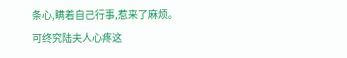条心,瞒着自己行事,惹来了麻烦。
可终究陆夫人心疼这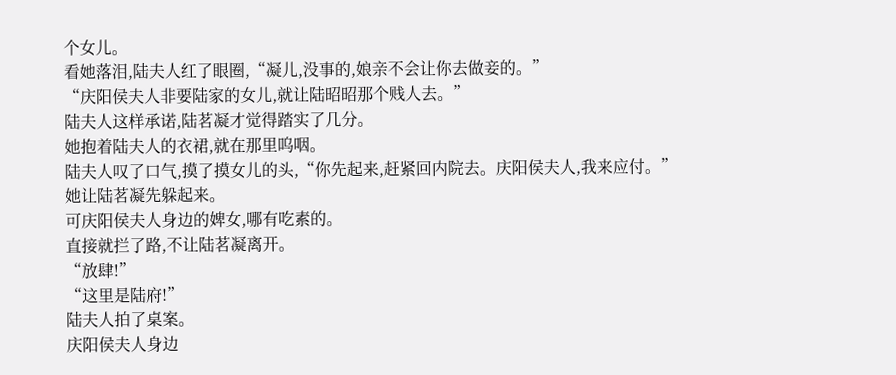个女儿。
看她落泪,陆夫人红了眼圈,“凝儿,没事的,娘亲不会让你去做妾的。”
“庆阳侯夫人非要陆家的女儿,就让陆昭昭那个贱人去。”
陆夫人这样承诺,陆茗凝才觉得踏实了几分。
她抱着陆夫人的衣裙,就在那里呜咽。
陆夫人叹了口气,摸了摸女儿的头,“你先起来,赶紧回内院去。庆阳侯夫人,我来应付。”
她让陆茗凝先躲起来。
可庆阳侯夫人身边的婢女,哪有吃素的。
直接就拦了路,不让陆茗凝离开。
“放肆!”
“这里是陆府!”
陆夫人拍了桌案。
庆阳侯夫人身边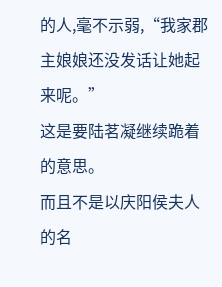的人,毫不示弱,“我家郡主娘娘还没发话让她起来呢。”
这是要陆茗凝继续跪着的意思。
而且不是以庆阳侯夫人的名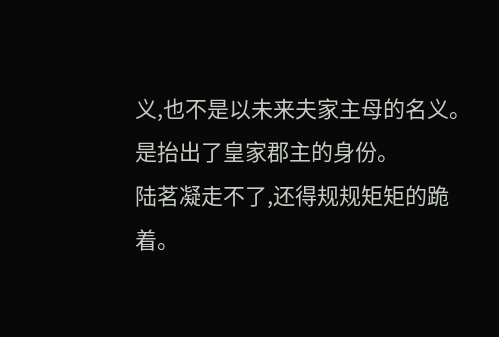义,也不是以未来夫家主母的名义。
是抬出了皇家郡主的身份。
陆茗凝走不了,还得规规矩矩的跪着。